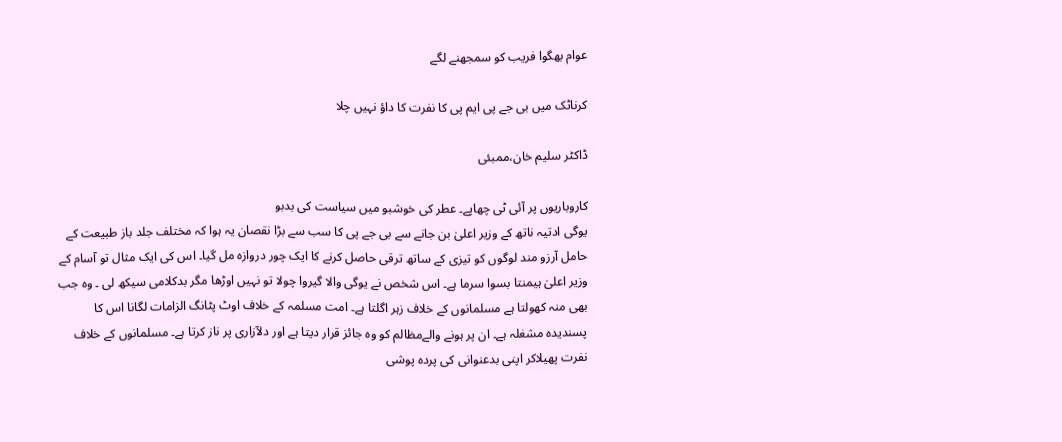عوام بھگوا فریب کو سمجھنے لگے

کرناٹک میں بی جے پی ایم پی کا نفرت کا داؤ نہیں چلا

ڈاکٹر سلیم خان،ممبئی

کاروباریوں پر آئی ٹی چھاپے۔ عطر کی خوشبو میں سیاست کی بدبو
یوگی ادتیہ ناتھ کے وزیر اعلیٰ بن جانے سے بی جے پی کا سب سے بڑا نقصان یہ ہوا کہ مختلف جلد باز طبیعت کے حامل آرزو مند لوگوں کو تیزی کے ساتھ ترقی حاصل کرنے کا ایک چور دروازہ مل گیا۔ اس کی ایک مثال تو آسام کے وزیر اعلیٰ ہیمنتا بسوا سرما ہے۔ اس شخص نے یوگی والا گیروا چولا تو نہیں اوڑھا مگر بدکلامی سیکھ لی ۔ وہ جب بھی منہ کھولتا ہے مسلمانوں کے خلاف زہر اگلتا ہے۔ امت مسلمہ کے خلاف اوٹ پٹانگ الزامات لگانا اس کا پسندیدہ مشغلہ ہے۔ ان پر ہونے والےمظالم کو وہ جائز قرار دیتا ہے اور دلآزاری پر ناز کرتا ہے۔ مسلمانوں کے خلاف نفرت پھیلاکر اپنی بدعنوانی کی پردہ پوشی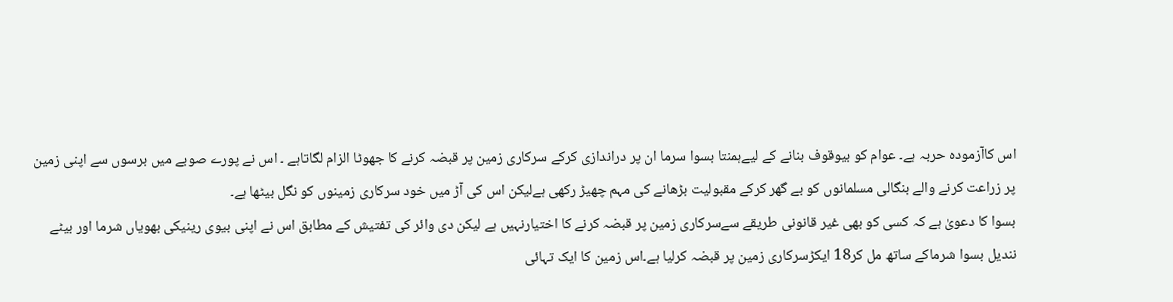اس کاآزمودہ حربہ ہے۔ عوام کو بیوقوف بنانے کے لیےہمنتا بسوا سرما ان پر دراندازی کرکے سرکاری زمین پر قبضہ کرنے کا جھوٹا الزام لگاتاہے ۔ اس نے پورے صوبے میں برسوں سے اپنی زمین پر زراعت کرنے والے بنگالی مسلمانوں کو بے گھر کرکے مقبولیت بڑھانے کی مہم چھیڑ رکھی ہےلیکن اس کی آڑ میں خود سرکاری زمینوں کو نگل بیٹھا ہے۔
بسوا کا دعویٰ ہے کہ کسی کو بھی غیر قانونی طریقے سےسرکاری زمین پر قبضہ کرنے کا اختیارنہیں ہے لیکن دی وائر کی تفتیش کے مطابق اس نے اپنی بیوی رینیکی بھویاں شرما اور بیٹے نندیل بسوا شرماکے ساتھ مل کر18 ایکڑسرکاری زمین پر قبضہ کرلیا ہے۔اس زمین کا ایک تہائی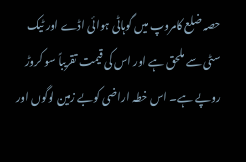حصہ ضلع کامروپ میں گوہاٹی ہوائی اڈے اور ٹیک سٹی سے ملحق ہے اور اس کی قیمت تقریباً سو کروڑ روپے ہے۔ اس خطہ اراضی کوبے زمین لوگوں اور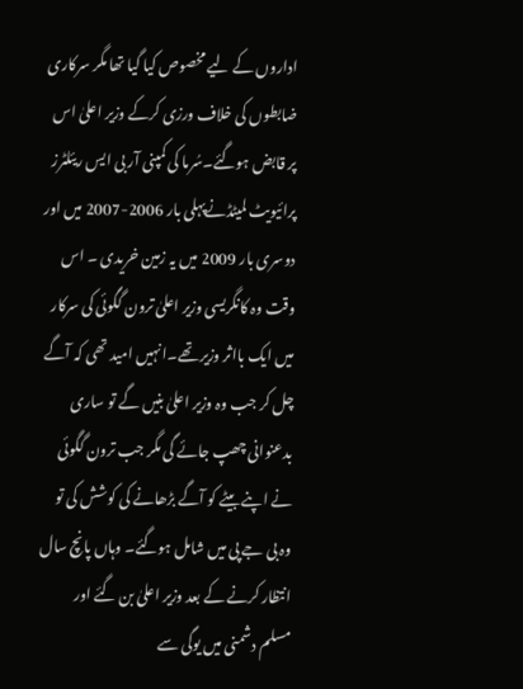اداروں کے لیے مخصوص کیا گیا تھا مگر سرکاری ضابطوں کی خلاف ورزی کرکے وزیر اعلیٰ اس پر قابض ہوگئے۔سُرما کی کمپنی آر بی ایس ریئلٹرز پرائیویٹ لمیٹڈنےپہلی بار 2006-2007 میں اور دوسری بار 2009 میں یہ زمین خریدی ۔ اس وقت وہ کانگریسی وزیر اعلیٰ ترون گگوئی کی سرکار میں ایک بااثر وزیر تھے۔انہیں امید تھی کہ آگے چل کر جب وہ وزیر اعلیٰ بنیں گے تو ساری بدعنوانی چھپ جائے گی مگر جب ترون گگوئی نے اپنے بیٹے کو آگے بڑھانے کی کوشش کی تو وہ بی جے پی میں شامل ہوگئے۔ وہاں پانچ سال انتظار کرنے کے بعد وزیر اعلیٰ بن گئے اور مسلم دشمنی میں یوگی سے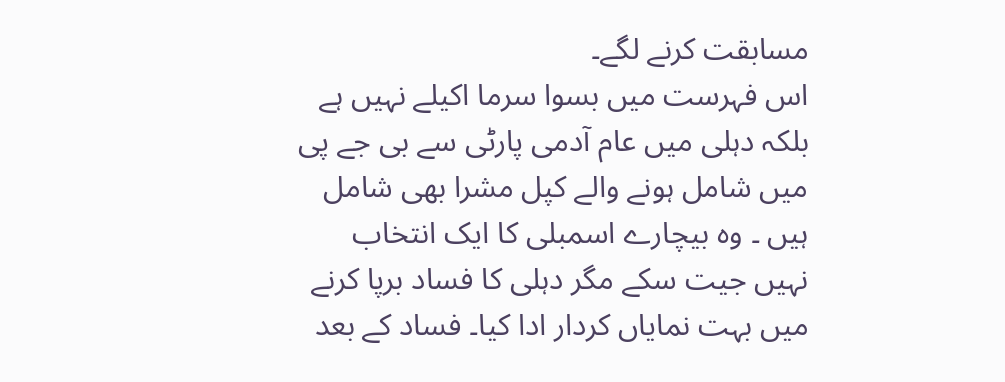مسابقت کرنے لگے۔
اس فہرست میں بسوا سرما اکیلے نہیں ہے بلکہ دہلی میں عام آدمی پارٹی سے بی جے پی میں شامل ہونے والے کپل مشرا بھی شامل ہیں ۔ وہ بیچارے اسمبلی کا ایک انتخاب نہیں جیت سکے مگر دہلی کا فساد برپا کرنے میں بہت نمایاں کردار ادا کیا۔ فساد کے بعد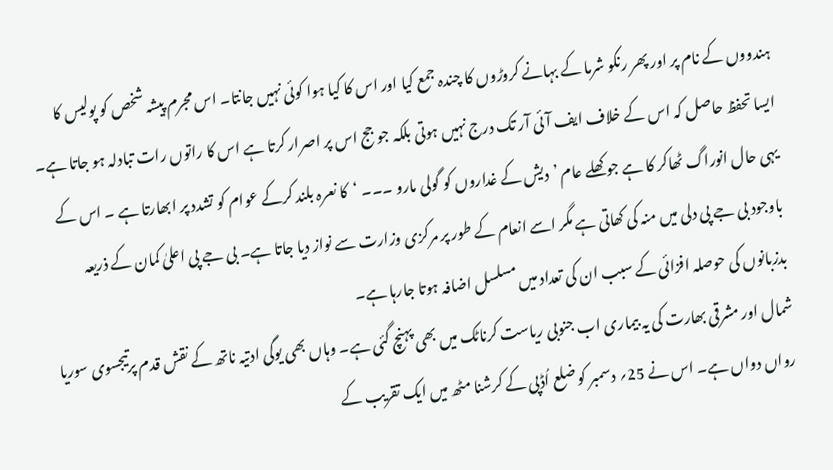ہندووں کے نام پر اور پھر رنکو شرما کے بہانے کروڑوں کا چندہ جمع کیا اور اس کا کیا ہوا کوئی نہیں جانتا۔ اس مجرم پیشہ شخص کو پولیس کا ایسا تحفظ حاصل کہ اس کے خلاف ایف آئی آر تک درج نہیں ہوتی بلکہ جو جج اس پر اصرار کرتا ہے اس کا راتوں رات تبادلہ ہو جاتا ہے۔ یہی حال انوراگ ٹھاکر کا ہے جو کھلے عام ’دیش کے غداروں کو گولی مارو ۔۔۔ ‘کا نعرہ بلند کرکے عوام کو تشدد پر ابھارتا ہے ۔ اس کے باوجود بی جے پی دلی میں منہ کی کھاتی ہے مگر اسے انعام کے طور پر مرکزی وزارت سے نواز دیا جاتا ہے۔ بی جے پی اعلیٰ کمان کے ذریعہ بدزبانوں کی حوصلہ افزائی کے سبب ان کی تعداد میں مسلسل اضافہ ہوتا جارہا ہے۔
شمال اور مشرقی بھارت کی یہ بیماری اب جنوبی ریاست کرناٹک میں بھی پہنچ گئی ہے۔ وہاں بھی یوگی ادتیہ ناتھ کے نقش قدم پرتیجسوی سوریا رواں دواں ہے۔ اس نے 25؍ دسمبر کو ضلع اُڈپی کے کرشنا مٹھ میں ایک تقریب کے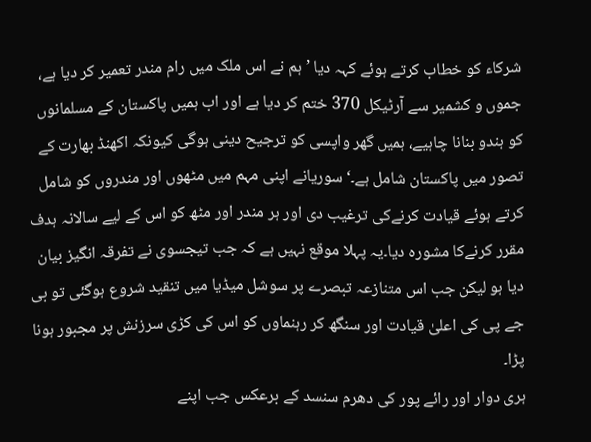شرکاء کو خطاب کرتے ہوئے کہہ دیا ’ہم نے اس ملک میں رام مندر تعمیر کر دیا ہے، جموں و کشمیر سے آرٹیکل 370 ختم کر دیا ہے اور اب ہمیں پاکستان کے مسلمانوں کو ہندو بنانا چاہیے، ہمیں گھر واپسی کو ترجیح دینی ہوگی کیونکہ اکھنڈ بھارت کے تصور میں پاکستان شامل ہے۔‘ سوریانے اپنی مہم میں مٹھوں اور مندروں کو شامل کرتے ہوئے قیادت کرنےکی ترغیب دی اور ہر مندر اور مٹھ کو اس کے لیے سالانہ ہدف مقرر کرنےکا مشورہ دیا۔یہ پہلا موقع نہیں ہے کہ جب تیجسوی نے تفرقہ انگیز بیان دیا ہو لیکن جب اس متنازعہ تبصرے پر سوشل میڈیا میں تنقید شروع ہوگئی تو بی جے پی کی اعلیٰ قیادت اور سنگھ کر رہنماوں کو اس کی کڑی سرزنش پر مجبور ہونا پڑا۔
ہری دوار اور رائے پور کی دھرم سنسد کے برعکس جب اپنے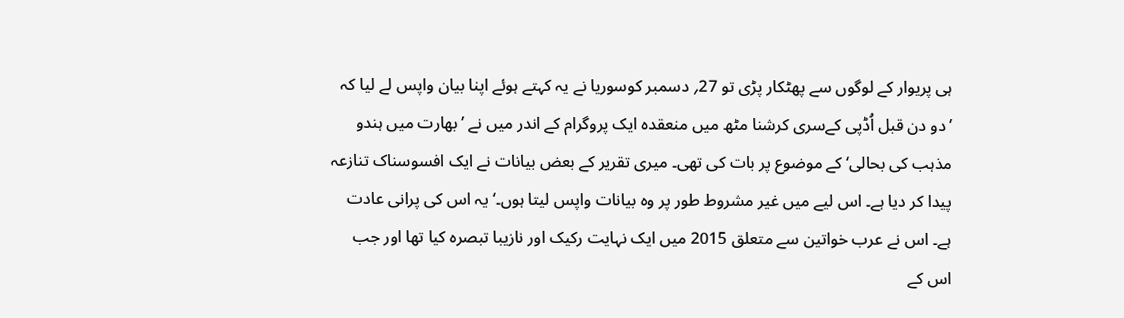ہی پریوار کے لوگوں سے پھٹکار پڑی تو 27؍ دسمبر کوسوریا نے یہ کہتے ہوئے اپنا بیان واپس لے لیا کہ ’دو دن قبل اُڈپی کےسری کرشنا مٹھ میں منعقدہ ایک پروگرام کے اندر میں نے ’بھارت میں ہندو مذہب کی بحالی‘ کے موضوع پر بات کی تھی۔ میری تقریر کے بعض بیانات نے ایک افسوسناک تنازعہ پیدا کر دیا ہے۔ اس لیے میں غیر مشروط طور پر وہ بیانات واپس لیتا ہوں۔‘ یہ اس کی پرانی عادت ہے۔ اس نے عرب خواتین سے متعلق 2015 میں ایک نہایت رکیک اور نازیبا تبصرہ کیا تھا اور جب اس کے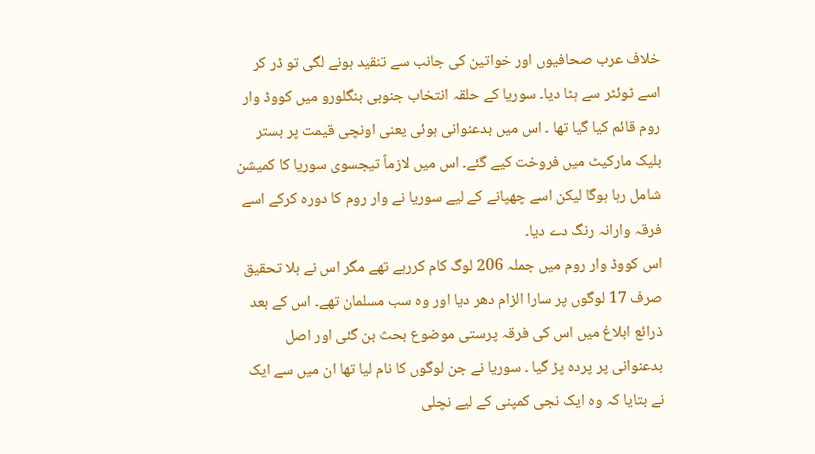خلاف عرب صحافیوں اور خواتین کی جانب سے تنقید ہونے لگی تو ڈر کر اسے ٹوئٹر سے ہٹا دیا۔ سوریا کے حلقہ انتخاب جنوبی بنگلورو میں کووڈ وار روم قائم کیا گیا تھا ۔ اس میں بدعنوانی ہوئی یعنی اونچی قیمت پر بستر بلیک مارکیٹ میں فروخت کیے گئے۔ اس میں لازماً تیجسوی سوریا کا کمیشن شامل رہا ہوگا لیکن اسے چھپانے کے لیے سوریا نے وار روم کا دورہ کرکے اسے فرقہ وارانہ رنگ دے دیا۔
اس کووڈ وار روم میں جملہ 206 لوگ کام کررہے تھے مگر اس نے بلا تحقیق صرف 17 لوگوں پر سارا الزام دھر دیا اور وہ سب مسلمان تھے۔ اس کے بعد ذرائع ابلاغ میں اس کی فرقہ پرستی موضوع بحث بن گئی اور اصل بدعنوانی پر پردہ پڑ گیا ۔ سوریا نے جن لوگوں کا نام لیا تھا ان میں سے ایک نے بتایا کہ وہ ایک نجی کمپنی کے لیے نچلی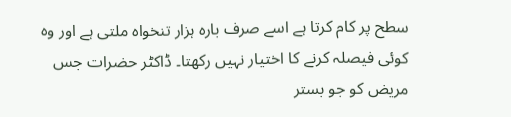سطح پر کام کرتا ہے اسے صرف بارہ ہزار تنخواہ ملتی ہے اور وہ کوئی فیصلہ کرنے کا اختیار نہیں رکھتا۔ ڈاکٹر حضرات جس مریض کو جو بستر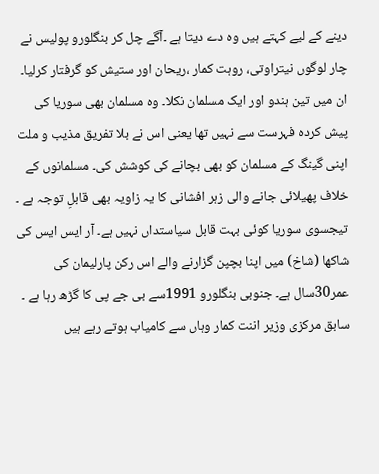دینے کے لیے کہتے ہیں وہ دے دیتا ہے ۔آگے چل کر بنگلورو پولیس نے چار لوگوں نیتراوتی، روہت کمار ،ریحان اور ستیش کو گرفتار کرلیا۔ ان میں تین ہندو اور ایک مسلمان نکلا۔ وہ مسلمان بھی سوریا کی پیش کردہ فہرست سے نہیں تھا یعنی اس نے بلا تفریق مذیب و ملت اپنی گینگ کے مسلمان کو بھی بچانے کی کوشش کی۔ مسلمانوں کے خلاف پھیلائی جانے والی زہر افشانی کا یہ زاویہ بھی قابلِ توجہ ہے ۔
تیجسوی سوریا کوئی بہت قابل سیاستداں نہیں ہے۔ آر ایس ایس کی شاکھا (شاخ) میں اپنا بچپن گزارنے والے اس رکن پارلیمان کی عمر30سال ہے۔ جنوبی بنگلورو 1991سے بی جے پی کا گڑھ رہا ہے ۔ سابق مرکزی وزیر اننت کمار وہاں سے کامیاب ہوتے رہے ہیں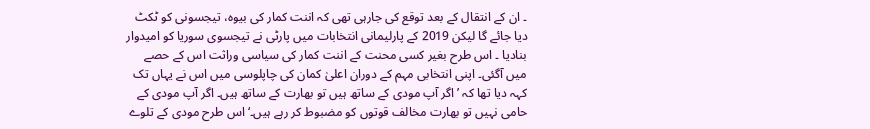۔ ان کے انتقال کے بعد توقع کی جارہی تھی کہ اننت کمار کی بیوہ، تیجسونی کو ٹکٹ دیا جائے گا لیکن 2019 کے پارلیمانی انتخابات میں پارٹی نے تیجسوی سوریا کو امیدوار بنادیا ۔ اس طرح بغیر کسی محنت کے اننت کمار کی سیاسی وراثت اس کے حصے میں آگئی۔ اپنی انتخابی مہم کے دوران اعلیٰ کمان کی چاپلوسی میں اس نے یہاں تک کہہ دیا تھا کہ ’اگر آپ مودی کے ساتھ ہیں تو بھارت کے ساتھ ہیں۔ اگر آپ مودی کے حامی نہیں تو بھارت مخالف قوتوں کو مضبوط کر رہے ہیں۔‘ اس طرح مودی کے تلوے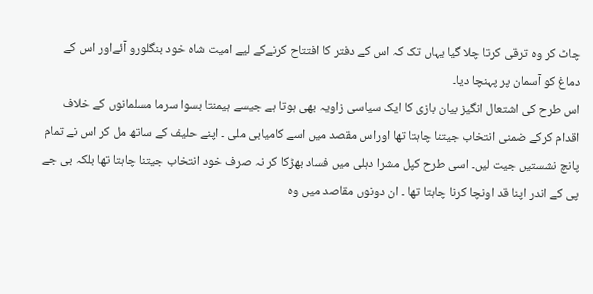چاٹ کر وہ ترقی کرتا چلا گیا یہاں تک کہ اس کے دفتر کا افتتاح کرنےکے لیے امیت شاہ خود بنگلورو آئےاور اس کے دماغ کو آسمان پر پہنچا دیا۔
اس طرح کی اشتعال انگیز بیان بازی کا ایک سیاسی زاویہ بھی ہوتا ہے جیسے ہیمنتا بسوا سرما مسلمانوں کے خلاف اقدام کرکے ضمنی انتخاب جیتنا چاہتا تھا اوراس مقصد میں اسے کامیابی ملی ۔ اپنے حلیف کے ساتھ مل کر اس نے تمام پانچ نشستیں جیت لیں۔ اسی طرح کپل مشرا دہلی میں فساد بھڑکا کر نہ صرف خود انتخاب جیتنا چاہتا تھا بلکہ بی جے پی کے اندر اپنا قد اونچا کرنا چاہتا تھا ۔ ان دونوں مقاصد میں وہ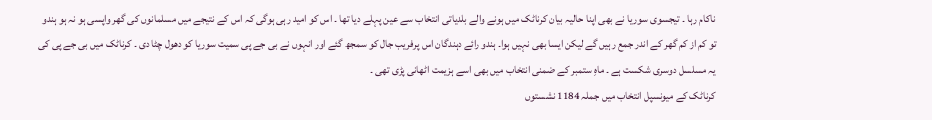ناکام رہا ۔ تیجسوی سوریا نے بھی اپنا حالیہ بیان کرناٹک میں ہونے والے بلدیاتی انتخاب سے عین پہلے دیا تھا ۔ اس کو امید رہی ہوگی کہ اس کے نتیجے میں مسلمانوں کی گھر واپسی ہو نہ ہو ہندو تو کم از کم گھر کے اندر جمع رہیں گے لیکن ایسا بھی نہیں ہوا۔ ہندو رائے دہندگان اس پرفریب جال کو سمجھ گئے اور انہوں نے بی جے پی سمیت سوریا کو دھول چٹا دی ۔ کرناٹک میں بی جے پی کی یہ مسلسل دوسری شکست ہے ۔ ماہِ ستمبر کے ضمنی انتخاب میں بھی اسے ہزیمت اٹھانی پڑی تھی ۔
کرناٹک کے میونسپل انتخاب میں جملہ 1184 نشستوں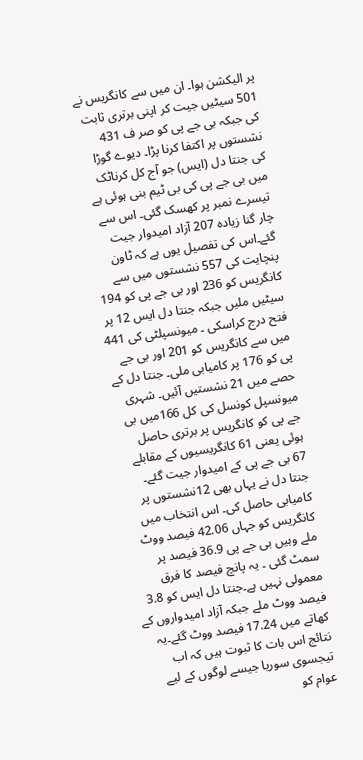پر الیکشن ہوا۔ ان میں سے کانگریس نے 501 سیٹیں جیت کر اپنی برتری ثابت کی جبکہ بی جے پی کو صر ف 431 نشستوں پر اکتفا کرنا پڑا۔ دیوے گوڑا کی جنتا دل (ایس) جو آج کل کرناٹک میں بی جے پی کی بی ٹیم بنی ہوئی ہے تیسرے نمبر پر کھسک گئی۔ اس سے چار گنا زیادہ 207 آزاد امیدوار جیت گئے۔اس کی تفصیل یوں ہے کہ ٹاون پنچایت کی 557 نشستوں میں سے کانگریس کو 236 اور بی جے پی کو 194 سیٹیں ملیں جبکہ جنتا دل ایس 12 پر فتح درج کراسکی ۔ میونسپلٹی کی 441 میں سے کانگریس کو 201 اور بی جے پی کو 176 پر کامیابی ملی۔ جنتا دل کے حصے میں 21 نشستیں آئیں۔ شہری میونسپل کونسل کی کل 166میں بی جے پی کو کانگریس پر برتری حاصل ہوئی یعنی 61 کانگریسیوں کے مقابلے 67 بی جے پی کے امیدوار جیت گئے۔ جنتا دل نے یہاں بھی 12نشستوں پر کامیابی حاصل کی۔ اس انتخاب میں کانگریس کو جہاں 42.06 فیصد ووٹ ملے وہیں بی جے پی 36.9 فیصد پر سمٹ گئی ۔ یہ پانچ فیصد کا فرق معمولی نہیں ہے۔جنتا دل ایس کو 3.8 فیصد ووٹ ملے جبکہ آزاد امیدواروں کے کھاتے میں 17.24 فیصد ووٹ گئے۔یہ نتائج اس بات کا ثبوت ہیں کہ اب تیجسوی سوریا جیسے لوگوں کے لیے عوام کو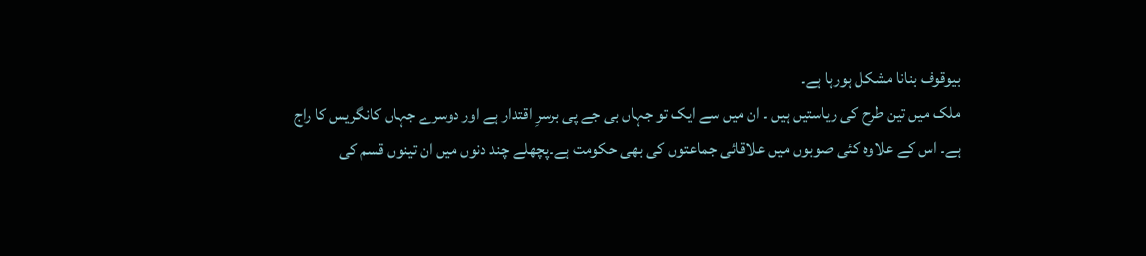بیوقوف بنانا مشکل ہورہا ہے۔
ملک میں تین طرح کی ریاستیں ہیں ۔ ان میں سے ایک تو جہاں بی جے پی برسرِ اقتدار ہے اور دوسرے جہاں کانگریس کا راج ہے۔ اس کے علاوہ کئی صوبوں میں علاقائی جماعتوں کی بھی حکومت ہے۔پچھلے چند دنوں میں ان تینوں قسم کی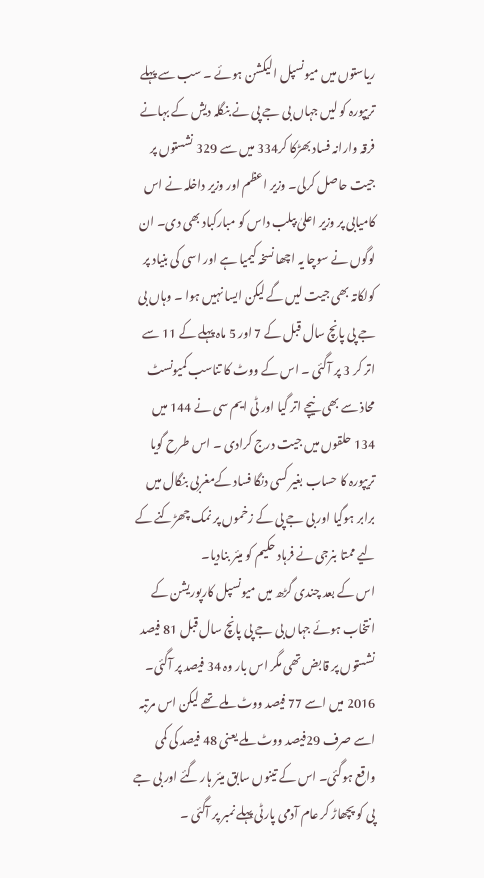ریاستوں میں میونسپل الیکشن ہوئے ۔ سب سے پہلے تریپورہ کو لیں جہاں بی جے پی نے بنگلہ دیش کے بہانے فرقہ وارانہ فساد بھڑکا کر334 میں سے 329 نشستوں پر جیت حاصل کرلی۔ وزیر اعظم اور وزیر داخلہ نے اس کامیابی پر وزیر اعلیٰ بپلب داس کو مبارکباد بھی دی۔ ان لوگوں نے سوچا یہ اچھا نسخہ کیمیا ہے اور اسی کی بنیاد پر کولکاتہ بھی جیت لیں گے لیکن ایسا نہیں ہوا ۔ وہاں بی جے پی پانچ سال قبل کے 7 اور 5 ماہ پہلے کے 11 سے اتر کر 3 پر آگئی ۔ اس کے ووٹ کا تناسب کمیونسٹ محاذ سے بھی نیچے اتر گیا اور ٹی ایم سی نے 144 میں 134 حلقوں میں جیت درج کرادی ۔ اس طرح گویا تریپورہ کا حساب بغیر کسی دنگا فساد کےمغربی بنگال میں برابر ہوگیا اور بی جے پی کے زخموں پر نمک چھڑکنے کے لیے ممتا بنرجی نے فرہاد حکیم کو میئر بنادیا۔
اس کے بعد چندی گڑھ میں میونسپل کارپوریشن کے انتخاب ہوئے جہاں بی جے پی پانچ سال قبل 81 فیصد نشستوں پر قابض تھی مگر اس بار وہ 34 فیصد پر آگئی۔ 2016 میں اسے 77 فیصد ووٹ ملے تھے لیکن اس مرتبہ اسے صرف 29فیصد ووٹ ملے یعنی 48 فیصد کی کمی واقع ہوگئی۔ اس کے تینوں سابق میئر ہار گئے اور بی جے پی کو پچھاڑ کر عام آدمی پارٹی پہلے نمبر پر آگئی ۔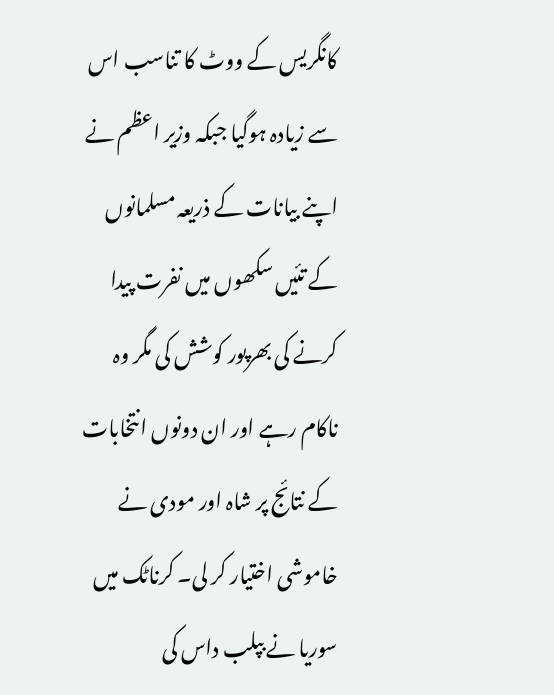کانگریس کے ووٹ کا تناسب اس سے زیادہ ہوگیا جبکہ وزیر اعظم نے اپنے بیانات کے ذریعہ مسلمانوں کے تئیں سکھوں میں نفرت پیدا کرنے کی بھرپور کوشش کی مگر وہ ناکام رہے اور ان دونوں انتخابات کے نتائج پر شاہ اور مودی نے خاموشی اختیار کر لی۔ کرناٹک میں سوریا نے بپلب داس کی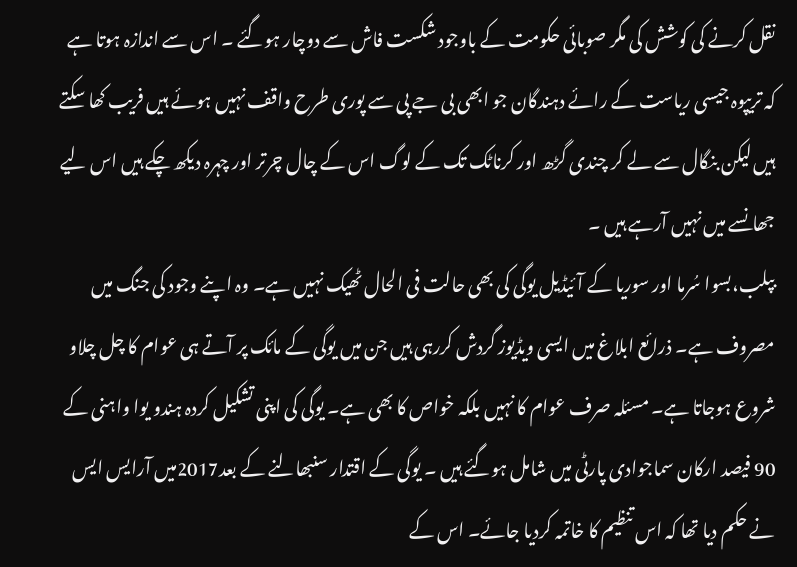نقل کرنے کی کوشش کی مگر صوبائی حکومت کے باوجود شکست فاش سے دوچار ہوگئے ۔ اس سے اندازہ ہوتا ہے کہ تریپوہ جیسی ریاست کے رائے دہندگان جو ابھی بی جے پی سے پوری طرح واقف نہیں ہوئے ہیں فریب کھا سکتے ہیں لیکن بنگال سے لے کر چندی گڑھ اور کرناٹک تک کے لوگ اس کے چال چرتر اور چہرہ دیکھ چکے ہیں اس لیے جھانسے میں نہیں آرہے ہیں ۔
بپلب،بسوا سُرما اور سوریا کے آئیڈیل یوگی کی بھی حالت فی الحال ٹھیک نہیں ہے۔ وہ اپنے وجود کی جنگ میں مصروف ہے۔ ذرائع ابلاغ میں ایسی ویڈیوز گردش کررہی ہیں جن میں یوگی کے مائک پر آتے ہی عوام کا چل چلاو شروع ہوجاتا ہے۔ مسئلہ صرف عوام کا نہیں بلکہ خواص کا بھی ہے۔ یوگی کی اپنی تشکیل کردہ ہندو یوا واہنی کے 90 فیصد ارکان سماجوادی پارٹی میں شامل ہوگئے ہیں ۔ یوگی کے اقتدار سنبھالنے کے بعد2017میں آرایس ایس نے حکم دیا تھا کہ اس تنظیم کا خاتمہ کردیا جائے۔ اس کے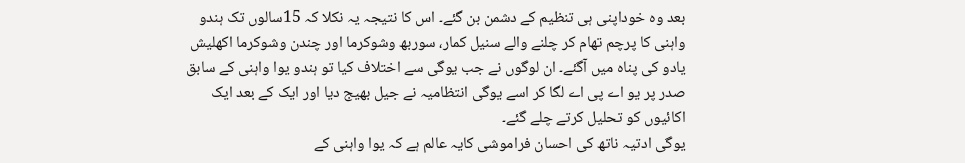بعد وہ خوداپنی ہی تنظیم کے دشمن بن گئے۔ اس کا نتیجہ یہ نکلا کہ 15سالوں تک ہندو واہنی کا پرچم تھام کر چلنے والے سنیل کمار، سوربھ وشوکرما اور چندن وشوکرما اکھلیش یادو کی پناہ میں آگئے۔ ان لوگوں نے جب یوگی سے اختلاف کیا تو ہندو یوا واہنی کے سابق صدر پر یو اے پی اے لگا کر اسے یوگی انتظامیہ نے جیل بھیج دیا اور ایک کے بعد ایک اکائیوں کو تحلیل کرتے چلے گئے۔
یوگی ادتیہ ناتھ کی احسان فراموشی کایہ عالم ہے کہ یوا واہنی کے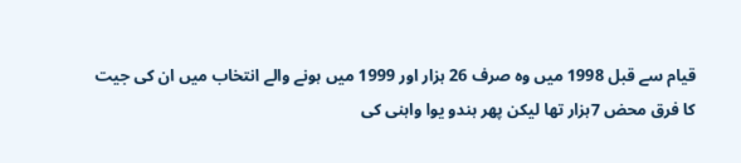قیام سے قبل 1998 میں وہ صرف 26 ہزار اور 1999 میں ہونے والے انتخاب میں ان کی جیت کا فرق محض 7ہزار تھا لیکن پھر ہندو یوا واہنی کی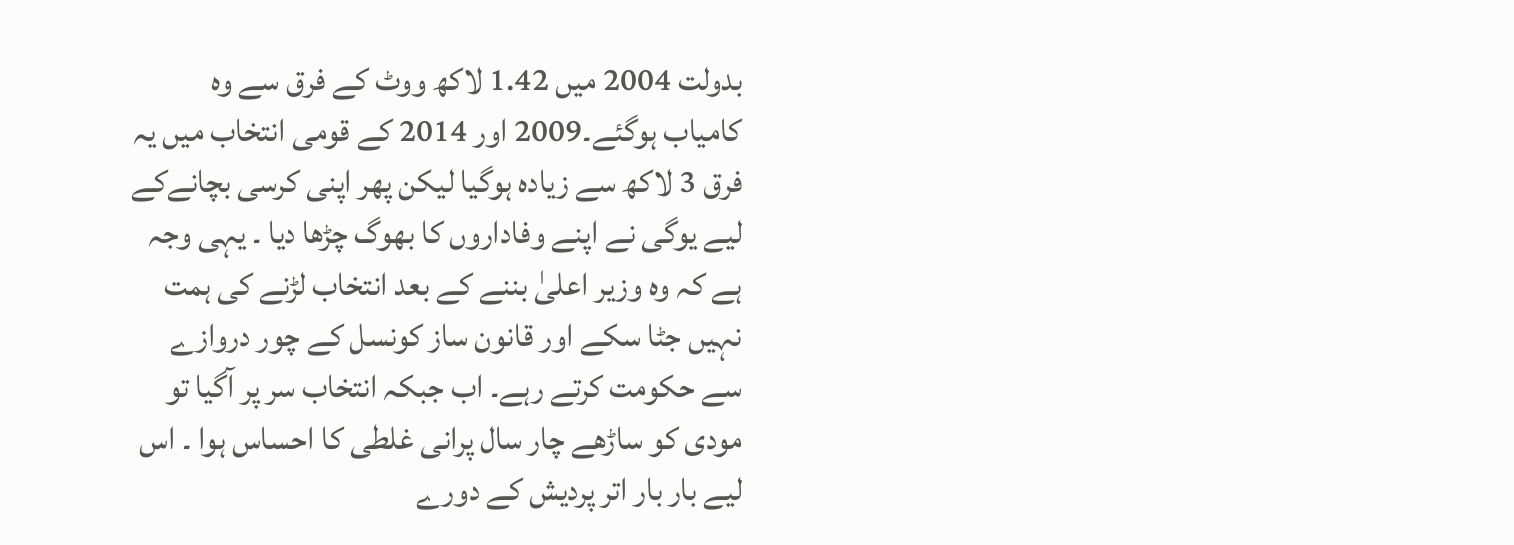بدولت 2004 میں 1.42 لاکھ ووٹ کے فرق سے وہ کامیاب ہوگئے۔2009 اور 2014 کے قومی انتخاب میں یہ فرق 3 لاکھ سے زیادہ ہوگیا لیکن پھر اپنی کرسی بچانےکے لیے یوگی نے اپنے وفاداروں کا بھوگ چڑھا دیا ۔ یہی وجہ ہے کہ وہ وزیر اعلیٰ بننے کے بعد انتخاب لڑنے کی ہمت نہیں جٹا سکے اور قانون ساز کونسل کے چور دروازے سے حکومت کرتے رہے۔ اب جبکہ انتخاب سر پر آگیا تو مودی کو ساڑھے چار سال پرانی غلطی کا احساس ہوا ۔ اس لیے بار بار اتر پردیش کے دورے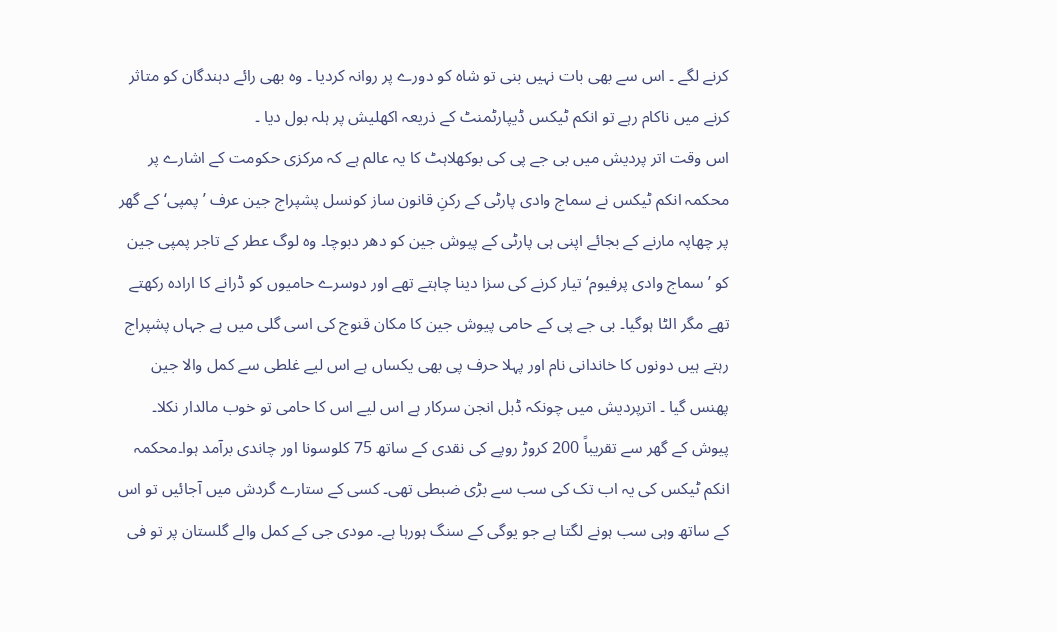کرنے لگے ۔ اس سے بھی بات نہیں بنی تو شاہ کو دورے پر روانہ کردیا ۔ وہ بھی رائے دہندگان کو متاثر کرنے میں ناکام رہے تو انکم ٹیکس ڈیپارٹمنٹ کے ذریعہ اکھلیش پر ہلہ بول دیا ۔
اس وقت اتر پردیش میں بی جے پی کی بوکھلاہٹ کا یہ عالم ہے کہ مرکزی حکومت کے اشارے پر محکمہ انکم ٹیکس نے سماج وادی پارٹی کے رکنِ قانون ساز کونسل پشپراج جین عرف ’پمپی‘ کے گھر پر چھاپہ مارنے کے بجائے اپنی ہی پارٹی کے پیوش جین کو دھر دبوچا۔ وہ لوگ عطر کے تاجر پمپی جین کو ’سماج وادی پرفیوم‘ تیار کرنے کی سزا دینا چاہتے تھے اور دوسرے حامیوں کو ڈرانے کا ارادہ رکھتے تھے مگر الٹا ہوگیا۔ بی جے پی کے حامی پیوش جین کا مکان قنوج کی اسی گلی میں ہے جہاں پشپراج رہتے ہیں دونوں کا خاندانی نام اور پہلا حرف پی بھی یکساں ہے اس لیے غلطی سے کمل والا جین پھنس گیا ۔ اترپردیش میں چونکہ ڈبل انجن سرکار ہے اس لیے اس کا حامی تو خوب مالدار نکلا۔ پیوش کے گھر سے تقریباً 200 کروڑ روپے کی نقدی کے ساتھ 75 کلوسونا اور چاندی برآمد ہوا۔محکمہ انکم ٹیکس کی یہ اب تک کی سب سے بڑی ضبطی تھی۔ کسی کے ستارے گردش میں آجائیں تو اس کے ساتھ وہی سب ہونے لگتا ہے جو یوگی کے سنگ ہورہا ہے۔ مودی جی کے کمل والے گلستان پر تو فی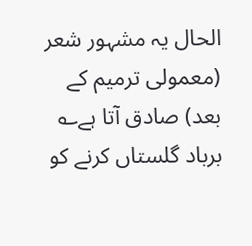الحال یہ مشہور شعر (معمولی ترمیم کے بعد) صادق آتا ہے؎
برباد گلستاں کرنے کو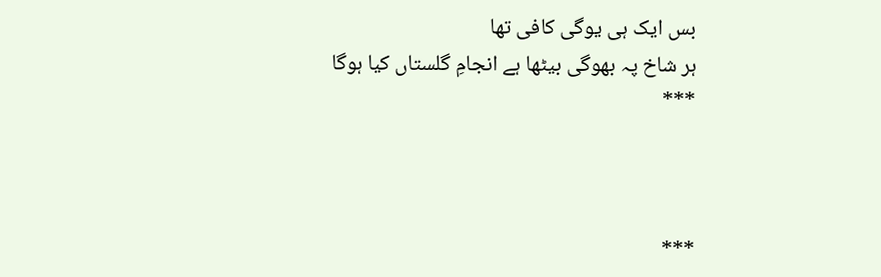بس ایک ہی یوگی کافی تھا
ہر شاخ پہ بھوگی بیٹھا ہے انجامِ گلستاں کیا ہوگا
***



***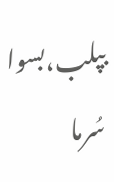بپلب،بسوا سُرما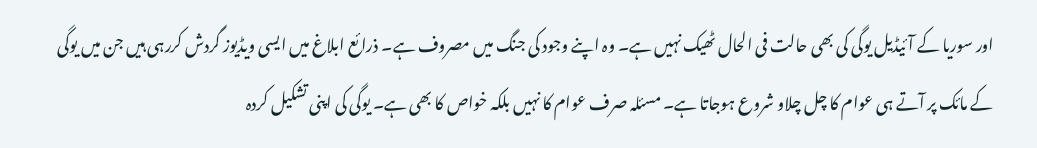اور سوریا کے آئیڈیل یوگی کی بھی حالت فی الحال ٹھیک نہیں ہے۔ وہ اپنے وجود کی جنگ میں مصروف ہے۔ ذرائع ابلاغ میں ایسی ویڈیوز گردش کررہی ہیں جن میں یوگی کے مائک پر آتے ہی عوام کا چل چلاو شروع ہوجاتا ہے۔ مسئلہ صرف عوام کا نہیں بلکہ خواص کا بھی ہے۔ یوگی کی اپنی تشکیل کردہ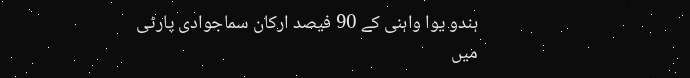ہندو یوا واہنی کے 90 فیصد ارکان سماجوادی پارٹی میں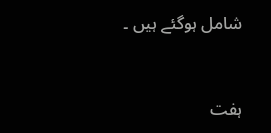شامل ہوگئے ہیں ۔


ہفت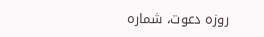روزہ دعوت، شمارہ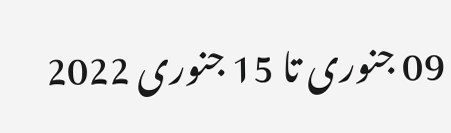09 جنوری تا 15 جنوری 2022